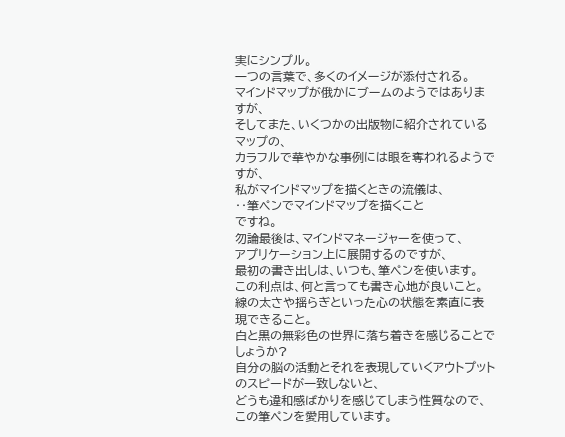実にシンプル。
一つの言葉で、多くのイメージが添付される。
マインドマップが俄かにブームのようではありますが、
そしてまた、いくつかの出版物に紹介されているマップの、
カラフルで華やかな事例には眼を奪われるようですが、
私がマインドマップを描くときの流儀は、
‥筆ペンでマインドマップを描くこと
ですね。
勿論最後は、マインドマネージャーを使って、
アプリケーション上に展開するのですが、
最初の書き出しは、いつも、筆ペンを使います。
この利点は、何と言っても書き心地が良いこと。
線の太さや揺らぎといった心の状態を素直に表現できること。
白と黒の無彩色の世界に落ち着きを感じることでしょうか?
自分の脳の活動とそれを表現していくアウトプットのスピードが一致しないと、
どうも違和感ばかりを感じてしまう性質なので、
この筆ペンを愛用しています。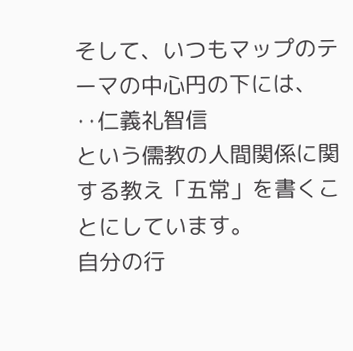そして、いつもマップのテーマの中心円の下には、
‥仁義礼智信
という儒教の人間関係に関する教え「五常」を書くことにしています。
自分の行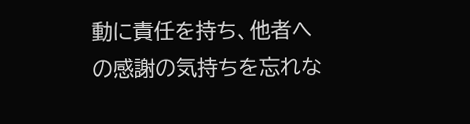動に責任を持ち、他者への感謝の気持ちを忘れな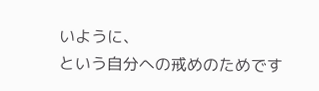いように、
という自分への戒めのためです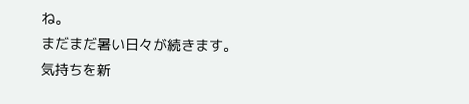ね。
まだまだ暑い日々が続きます。
気持ちを新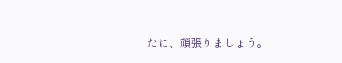たに、頑張りましょう。